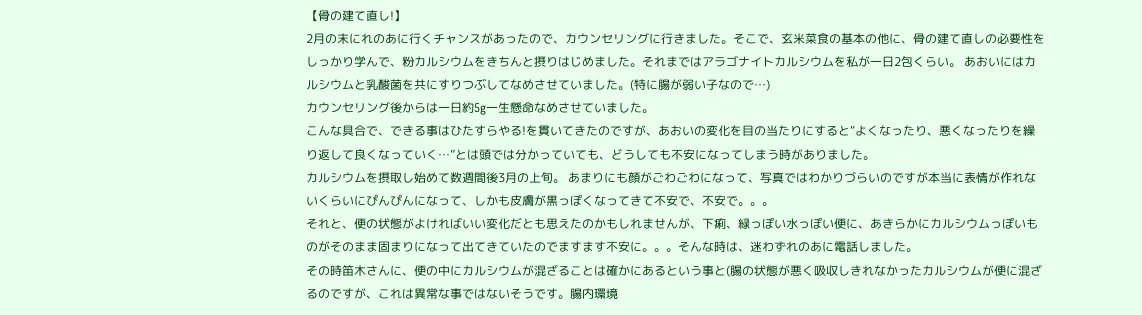【骨の建て直し!】
2月の末にれのあに行くチャンスがあったので、カウンセリングに行きました。そこで、玄米菜食の基本の他に、骨の建て直しの必要性をしっかり学んで、粉カルシウムをきちんと摂りはじめました。それまではアラゴナイトカルシウムを私が一日2包くらい。 あおいにはカルシウムと乳酸菌を共にすりつぶしてなめさせていました。(特に腸が弱い子なので…)
カウンセリング後からは一日約5g一生懸命なめさせていました。
こんな具合で、できる事はひたすらやる!を貫いてきたのですが、あおいの変化を目の当たりにすると“よくなったり、悪くなったりを繰り返して良くなっていく…”とは頭では分かっていても、どうしても不安になってしまう時がありました。
カルシウムを摂取し始めて数週間後3月の上旬。 あまりにも顔がごわごわになって、写真ではわかりづらいのですが本当に表情が作れないくらいにぴんぴんになって、しかも皮膚が黒っぽくなってきて不安で、不安で。。。
それと、便の状態がよければいい変化だとも思えたのかもしれませんが、下痢、緑っぽい水っぽい便に、あきらかにカルシウムっぽいものがそのまま固まりになって出てきていたのでますます不安に。。。そんな時は、迷わずれのあに電話しました。
その時笛木さんに、便の中にカルシウムが混ざることは確かにあるという事と(腸の状態が悪く吸収しきれなかったカルシウムが便に混ざるのですが、これは異常な事ではないそうです。腸内環境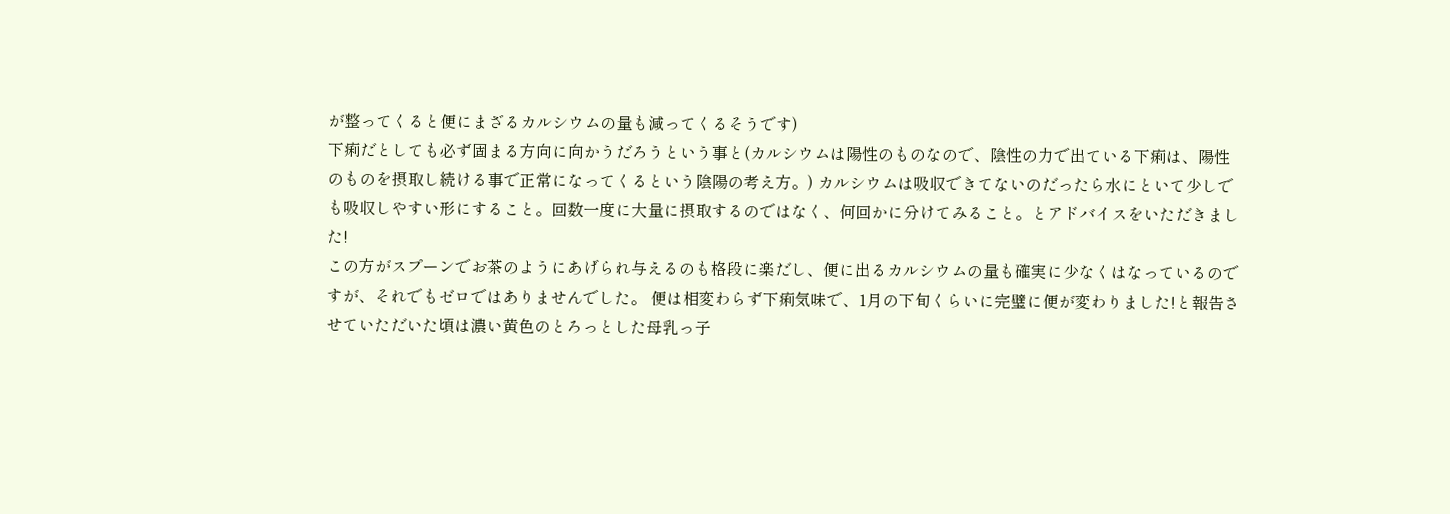が整ってくると便にまざるカルシウムの量も減ってくるそうです)
下痢だとしても必ず固まる方向に向かうだろうという事と(カルシウムは陽性のものなので、陰性の力で出ている下痢は、陽性のものを摂取し続ける事で正常になってくるという陰陽の考え方。) カルシウムは吸収できてないのだったら水にといて少しでも吸収しやすい形にすること。回数一度に大量に摂取するのではなく、何回かに分けてみること。とアドバイスをいただきました!
この方がスプーンでお茶のようにあげられ与えるのも格段に楽だし、便に出るカルシウムの量も確実に少なくはなっているのですが、それでもゼロではありませんでした。 便は相変わらず下痢気味で、1月の下旬くらいに完璧に便が変わりました!と報告させていただいた頃は濃い黄色のとろっとした母乳っ子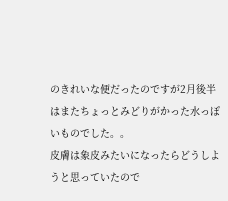のきれいな便だったのですが2月後半はまたちょっとみどりがかった水っぽいものでした。。
皮膚は象皮みたいになったらどうしようと思っていたので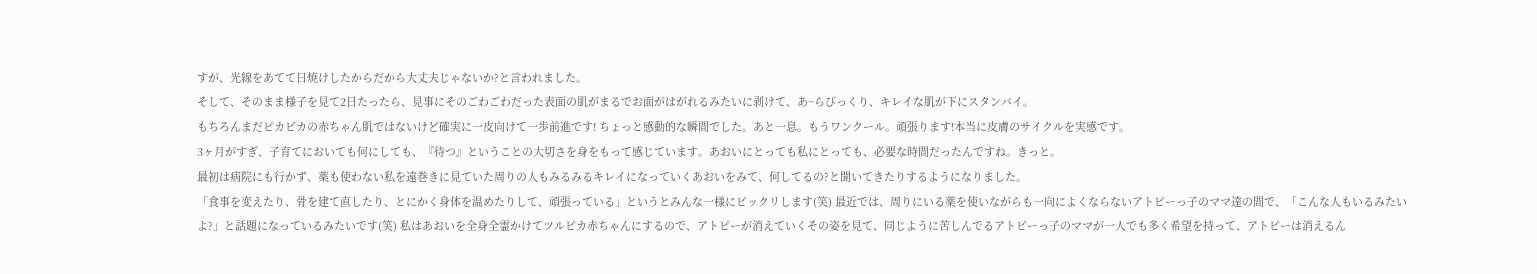すが、光線をあてて日焼けしたからだから大丈夫じゃないか?と言われました。
そして、そのまま様子を見て2日たったら、見事にそのごわごわだった表面の肌がまるでお面がはがれるみたいに剥けて、あ~らびっくり、キレイな肌が下にスタンバイ。
もちろんまだピカピカの赤ちゃん肌ではないけど確実に一皮向けて一歩前進です! ちょっと感動的な瞬間でした。あと一息。もうワンクール。頑張ります!本当に皮膚のサイクルを実感です。
3ヶ月がすぎ、子育てにおいても何にしても、『待つ』ということの大切さを身をもって感じています。あおいにとっても私にとっても、必要な時間だったんですね。きっと。
最初は病院にも行かず、薬も使わない私を遠巻きに見ていた周りの人もみるみるキレイになっていくあおいをみて、何してるの?と聞いてきたりするようになりました。
「食事を変えたり、骨を建て直したり、とにかく身体を温めたりして、頑張っている」というとみんな一様にビックリします(笑) 最近では、周りにいる薬を使いながらも一向によくならないアトピーっ子のママ達の間で、「こんな人もいるみたいよ?」と話題になっているみたいです(笑) 私はあおいを全身全霊かけてツルピカ赤ちゃんにするので、アトピーが消えていくその姿を見て、同じように苦しんでるアトピーっ子のママが一人でも多く希望を持って、アトピーは消えるん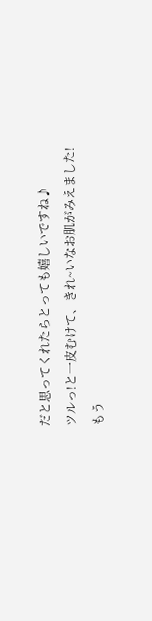だと思ってくれたらとっても嬉しいですね♪
ツルっ!と一皮むけて、きれ~いなお肌がみえました!
もう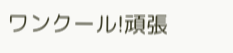ワンクール!頑張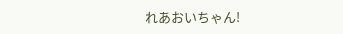れあおいちゃん!